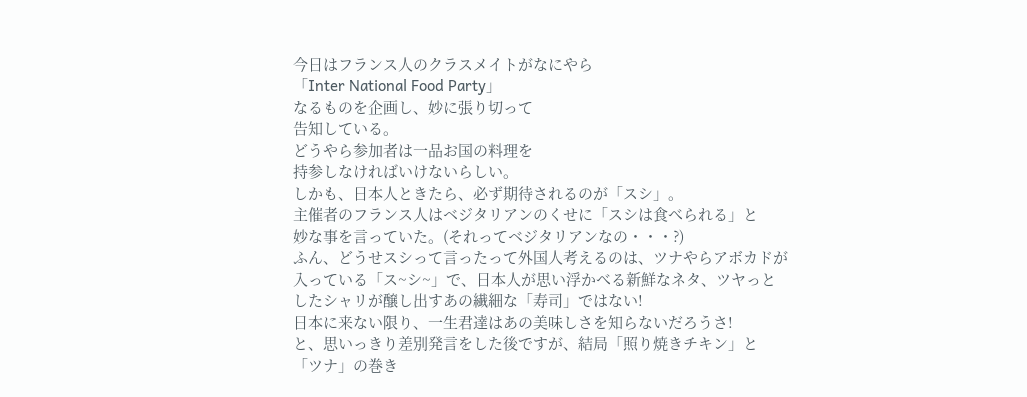今日はフランス人のクラスメイトがなにやら
「Inter National Food Party」
なるものを企画し、妙に張り切って
告知している。
どうやら参加者は一品お国の料理を
持参しなければいけないらしい。
しかも、日本人ときたら、必ず期待されるのが「スシ」。
主催者のフランス人はベジタリアンのくせに「スシは食べられる」と
妙な事を言っていた。(それってベジタリアンなの・・・?)
ふん、どうせスシって言ったって外国人考えるのは、ツナやらアボカドが
入っている「ス~シ~」で、日本人が思い浮かべる新鮮なネタ、ツヤっと
したシャリが醸し出すあの繊細な「寿司」ではない!
日本に来ない限り、一生君達はあの美味しさを知らないだろうさ!
と、思いっきり差別発言をした後ですが、結局「照り焼きチキン」と
「ツナ」の巻き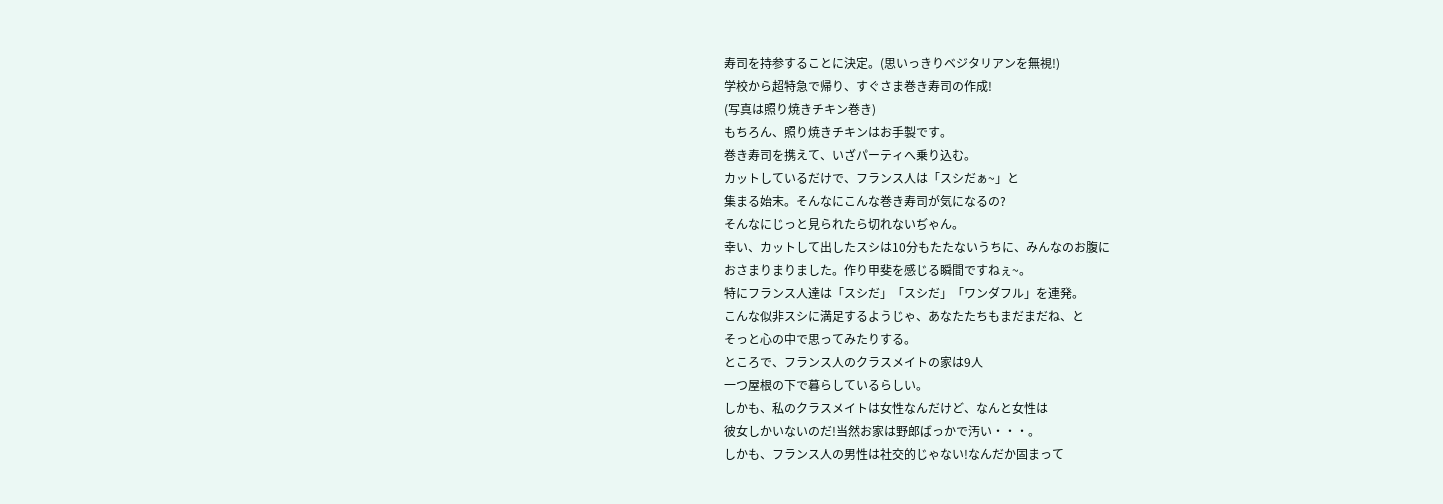寿司を持参することに決定。(思いっきりベジタリアンを無視!)
学校から超特急で帰り、すぐさま巻き寿司の作成!
(写真は照り焼きチキン巻き)
もちろん、照り焼きチキンはお手製です。
巻き寿司を携えて、いざパーティへ乗り込む。
カットしているだけで、フランス人は「スシだぁ~」と
集まる始末。そんなにこんな巻き寿司が気になるの?
そんなにじっと見られたら切れないぢゃん。
幸い、カットして出したスシは10分もたたないうちに、みんなのお腹に
おさまりまりました。作り甲斐を感じる瞬間ですねぇ~。
特にフランス人達は「スシだ」「スシだ」「ワンダフル」を連発。
こんな似非スシに満足するようじゃ、あなたたちもまだまだね、と
そっと心の中で思ってみたりする。
ところで、フランス人のクラスメイトの家は9人
一つ屋根の下で暮らしているらしい。
しかも、私のクラスメイトは女性なんだけど、なんと女性は
彼女しかいないのだ!当然お家は野郎ばっかで汚い・・・。
しかも、フランス人の男性は社交的じゃない!なんだか固まって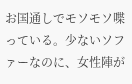お国通しでモソモソ喋っている。少ないソファーなのに、女性陣が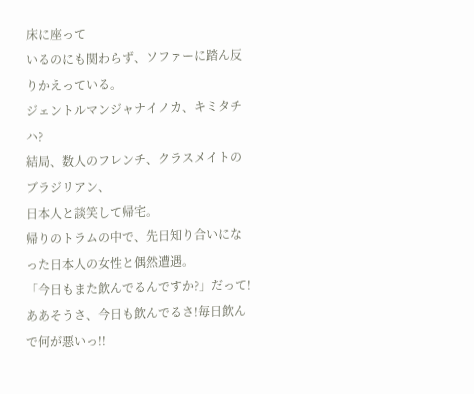床に座って
いるのにも関わらず、ソファーに踏ん反りかえっている。
ジェントルマンジャナイノカ、キミタチハ?
結局、数人のフレンチ、クラスメイトのブラジリアン、
日本人と談笑して帰宅。
帰りのトラムの中で、先日知り合いになった日本人の女性と偶然遭遇。
「今日もまた飲んでるんですか?」だって!
ああそうさ、今日も飲んでるさ!毎日飲んで何が悪いっ!!